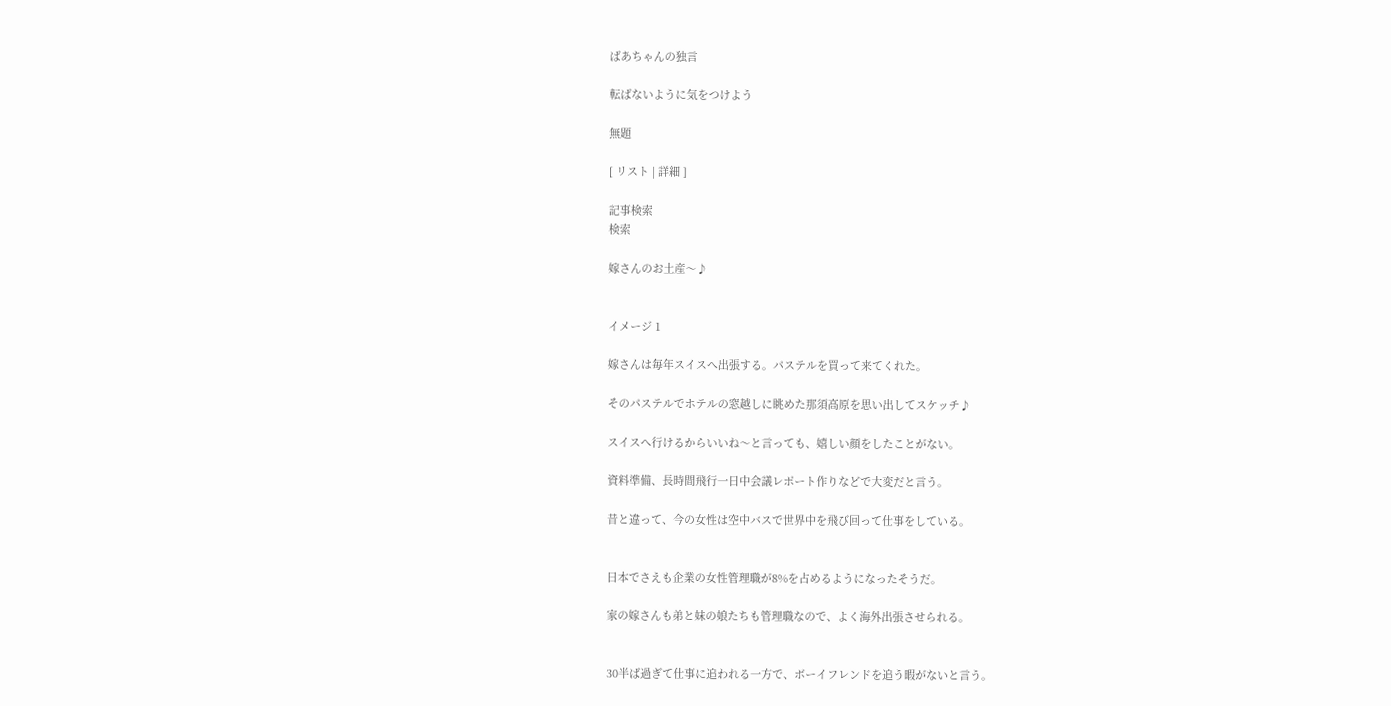ばあちゃんの独言

転ばないように気をつけよう

無題

[ リスト | 詳細 ]

記事検索
検索

嫁さんのお土産〜♪


イメージ 1

嫁さんは毎年スイスへ出張する。パステルを買って来てくれた。

そのパステルでホテルの窓越しに眺めた那須高原を思い出してスケッチ♪

スイスへ行けるからいいね〜と言っても、嬉しい顔をしたことがない。

資料準備、長時間飛行一日中会議レポート作りなどで大変だと言う。

昔と違って、今の女性は空中バスで世界中を飛び回って仕事をしている。


日本でさえも企業の女性管理職が8%を占めるようになったそうだ。

家の嫁さんも弟と妹の娘たちも管理職なので、よく海外出張させられる。


30半ば過ぎて仕事に追われる一方で、ボーイフレンドを追う暇がないと言う。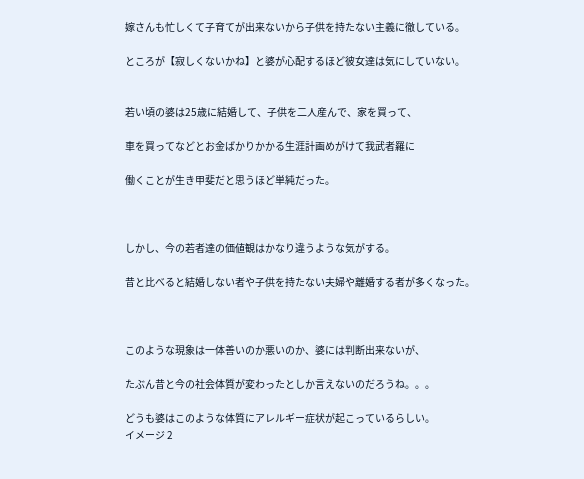嫁さんも忙しくて子育てが出来ないから子供を持たない主義に徹している。

ところが【寂しくないかね】と婆が心配するほど彼女達は気にしていない。


若い頃の婆は25歳に結婚して、子供を二人産んで、家を買って、

車を買ってなどとお金ばかりかかる生涯計画めがけて我武者羅に

働くことが生き甲斐だと思うほど単純だった。



しかし、今の若者達の価値観はかなり違うような気がする。

昔と比べると結婚しない者や子供を持たない夫婦や離婚する者が多くなった。



このような現象は一体善いのか悪いのか、婆には判断出来ないが、

たぶん昔と今の社会体質が変わったとしか言えないのだろうね。。。

どうも婆はこのような体質にアレルギー症状が起こっているらしい。
イメージ 2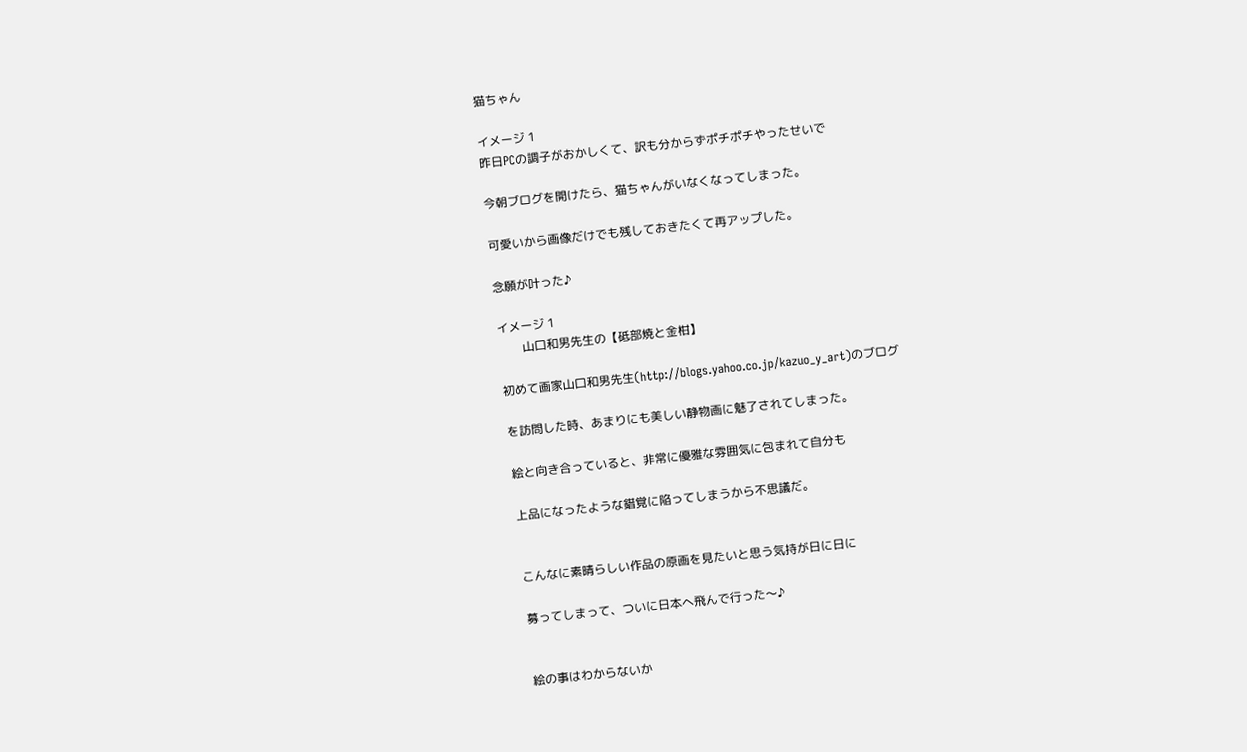猫ちゃん

イメージ 1
昨日PCの調子がおかしくて、訳も分からずポチポチやったせいで

今朝ブログを開けたら、猫ちゃんがいなくなってしまった。

可愛いから画像だけでも残しておきたくて再アップした。

念願が叶った♪

イメージ 1
        山口和男先生の【砥部焼と金柑】

初めて画家山口和男先生(http://blogs.yahoo.co.jp/kazuo_y_art)のブログ

を訪問した時、あまりにも美しい静物画に魅了されてしまった。

絵と向き合っていると、非常に優雅な雰囲気に包まれて自分も

上品になったような錯覚に陥ってしまうから不思議だ。


こんなに素晴らしい作品の原画を見たいと思う気持が日に日に

募ってしまって、ついに日本へ飛んで行った〜♪


絵の事はわからないか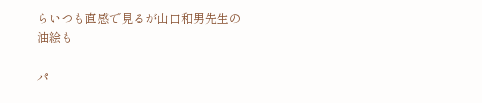らいつも直感で見るが山口和男先生の油絵も

パ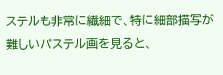ステルも非常に繊細で、特に細部描写が難しいパステル画を見ると、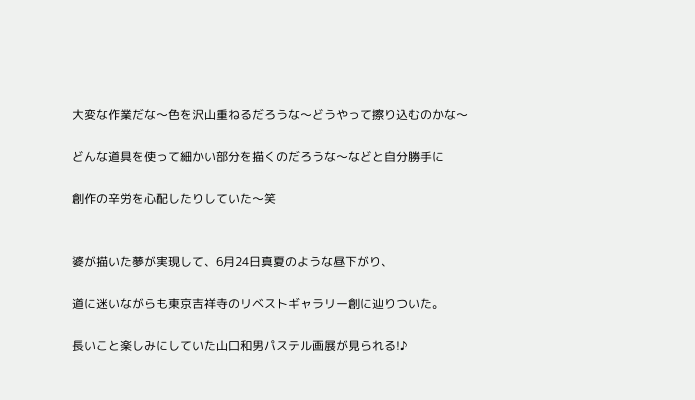大変な作業だな〜色を沢山重ねるだろうな〜どうやって擦り込むのかな〜

どんな道具を使って細かい部分を描くのだろうな〜などと自分勝手に

創作の辛労を心配したりしていた〜笑


婆が描いた夢が実現して、6月24日真夏のような昼下がり、

道に迷いながらも東京吉祥寺のリベストギャラリー創に辿りついた。

長いこと楽しみにしていた山口和男パステル画展が見られる!♪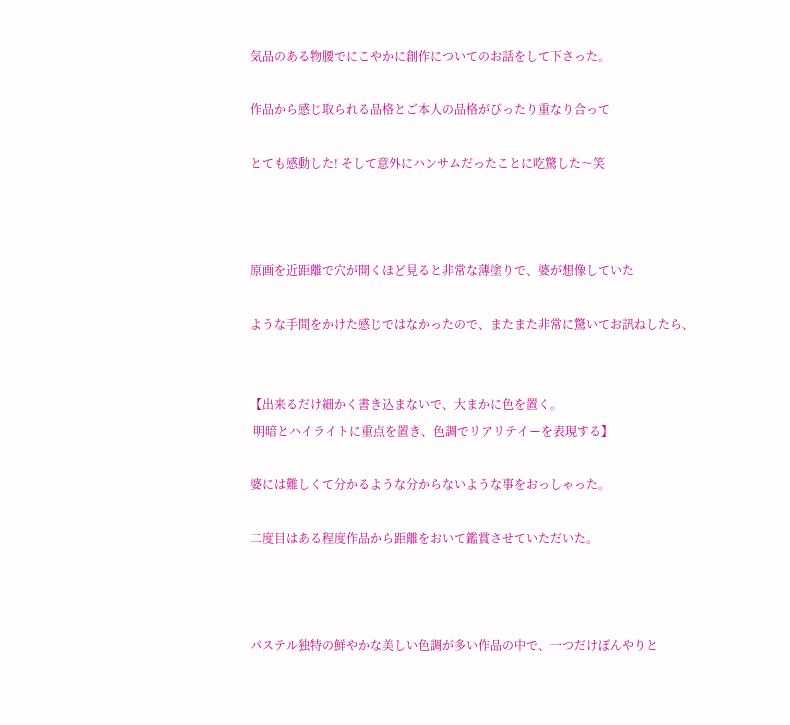気品のある物腰でにこやかに創作についてのお話をして下さった。

作品から感じ取られる品格とご本人の品格がびったり重なり合って

とても感動した! そして意外にハンサムだったことに吃驚した〜笑



原画を近距離で穴が開くほど見ると非常な薄塗りで、婆が想像していた

ような手間をかけた感じではなかったので、またまた非常に驚いてお訊ねしたら、


【出来るだけ細かく書き込まないで、大まかに色を置く。
 明暗とハイライトに重点を置き、色調でリアリテイーを表現する】

婆には難しくて分かるような分からないような事をおっしゃった。

二度目はある程度作品から距離をおいて鑑賞させていただいた。



パステル独特の鮮やかな美しい色調が多い作品の中で、一つだけぼんやりと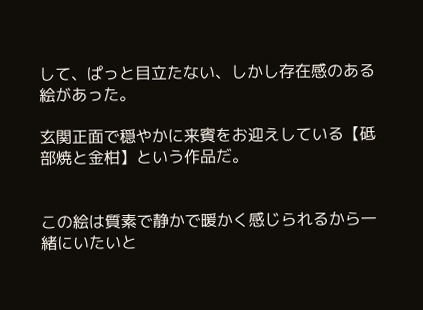して、ぱっと目立たない、しかし存在感のある絵があった。

玄関正面で穏やかに来賓をお迎えしている【砥部焼と金柑】という作品だ。


この絵は質素で静かで暖かく感じられるから一緒にいたいと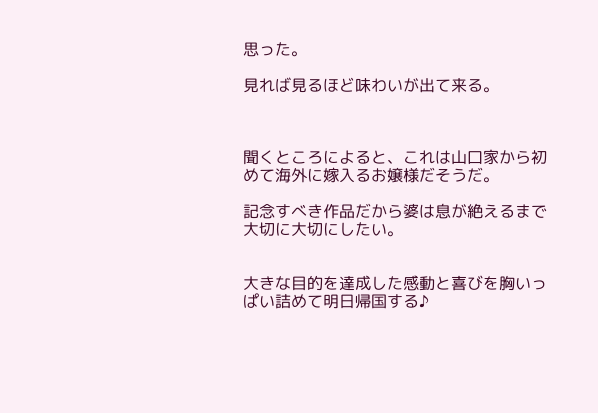思った。

見れば見るほど味わいが出て来る。



聞くところによると、これは山口家から初めて海外に嫁入るお嬢様だそうだ。

記念すべき作品だから婆は息が絶えるまで大切に大切にしたい。


大きな目的を達成した感動と喜びを胸いっぱい詰めて明日帰国する♪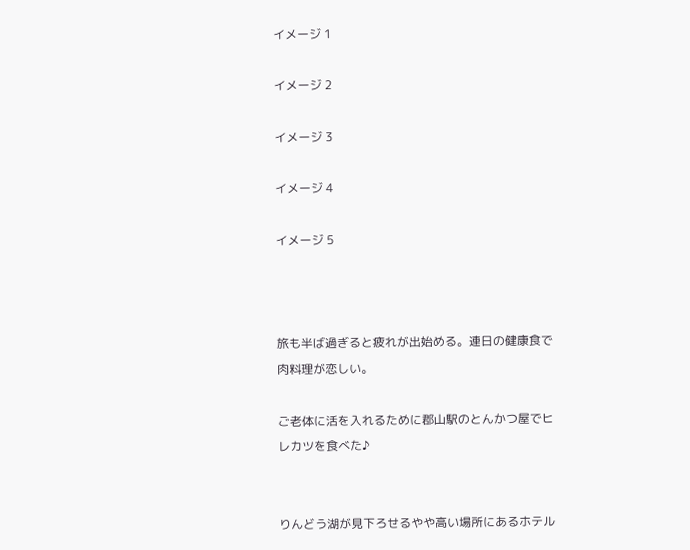イメージ 1

イメージ 2

イメージ 3

イメージ 4

イメージ 5



旅も半ば過ぎると疲れが出始める。連日の健康食で肉料理が恋しい。

ご老体に活を入れるために郡山駅のとんかつ屋でヒレカツを食べた♪


りんどう湖が見下ろせるやや高い場所にあるホテル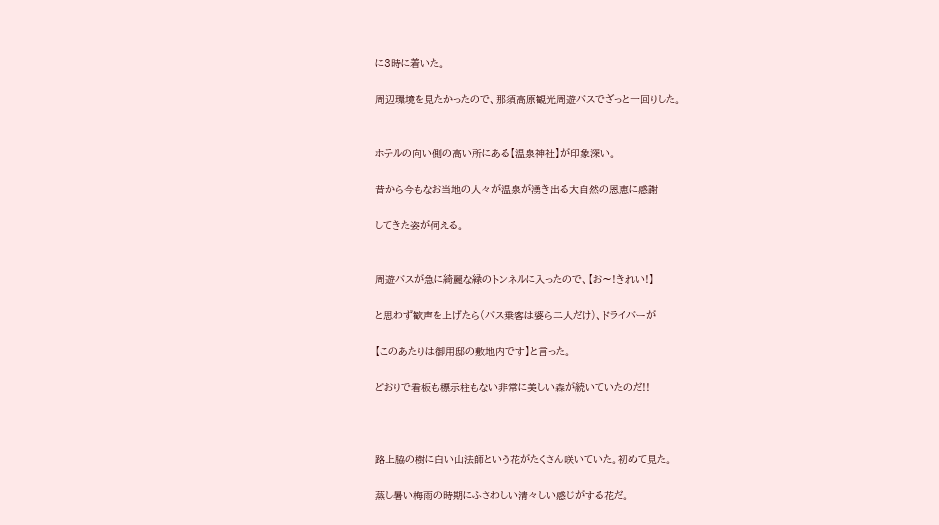に3時に着いた。

周辺環境を見たかったので、那須高原観光周遊バスでざっと一回りした。


ホテルの向い側の高い所にある【温泉神社】が印象深い。

昔から今もなお当地の人々が温泉が湧き出る大自然の恩恵に感謝

してきた姿が伺える。


周遊バスが急に綺麗な緑のトンネルに入ったので、【お〜!きれい!】

と思わず歓声を上げたら(バス乗客は婆ら二人だけ)、ドライバーが

【このあたりは御用邸の敷地内です】と言った。

どおりで看板も標示柱もない非常に美しい森が続いていたのだ!!



路上脇の樹に白い山法師という花がたくさん咲いていた。初めて見た。

蒸し暑い梅雨の時期にふさわしい清々しい感じがする花だ。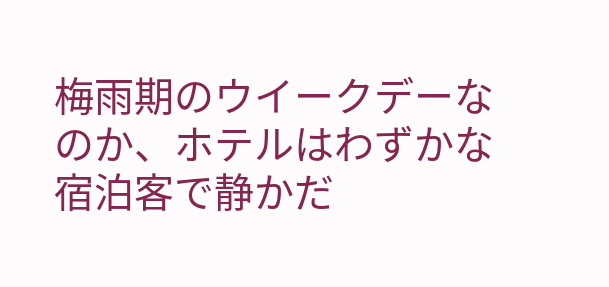梅雨期のウイークデーなのか、ホテルはわずかな宿泊客で静かだ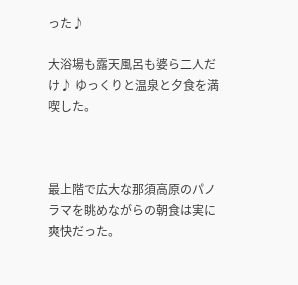った♪

大浴場も露天風呂も婆ら二人だけ♪ ゆっくりと温泉と夕食を満喫した。



最上階で広大な那須高原のパノラマを眺めながらの朝食は実に爽快だった。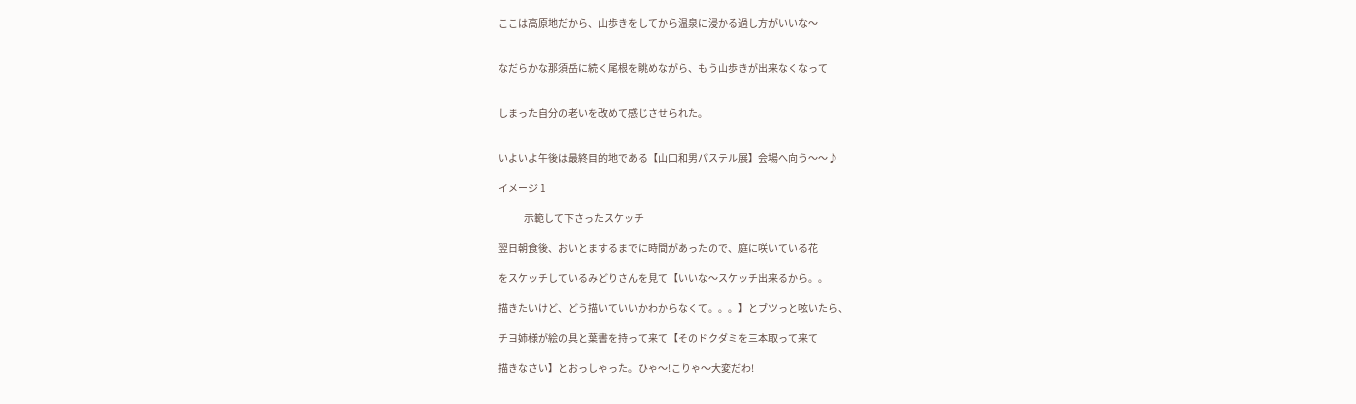ここは高原地だから、山歩きをしてから温泉に浸かる過し方がいいな〜


なだらかな那須岳に続く尾根を眺めながら、もう山歩きが出来なくなって


しまった自分の老いを改めて感じさせられた。


いよいよ午後は最終目的地である【山口和男パステル展】会場へ向う〜〜♪

イメージ 1

             示範して下さったスケッチ

翌日朝食後、おいとまするまでに時間があったので、庭に咲いている花

をスケッチしているみどりさんを見て【いいな〜スケッチ出来るから。。

描きたいけど、どう描いていいかわからなくて。。。】とブツっと呟いたら、

チヨ姉様が絵の具と葉書を持って来て【そのドクダミを三本取って来て

描きなさい】とおっしゃった。ひゃ〜!こりゃ〜大変だわ!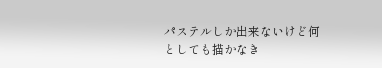パステルしか出来ないけど何としても描かなき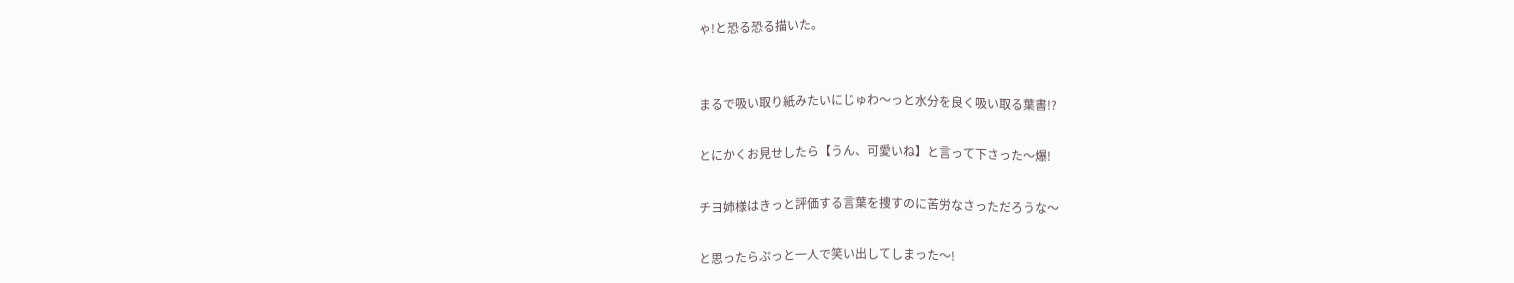ゃ!と恐る恐る描いた。


まるで吸い取り紙みたいにじゅわ〜っと水分を良く吸い取る葉書!?

とにかくお見せしたら【うん、可愛いね】と言って下さった〜爆!

チヨ姉様はきっと評価する言葉を捜すのに苦労なさっただろうな〜

と思ったらぷっと一人で笑い出してしまった〜!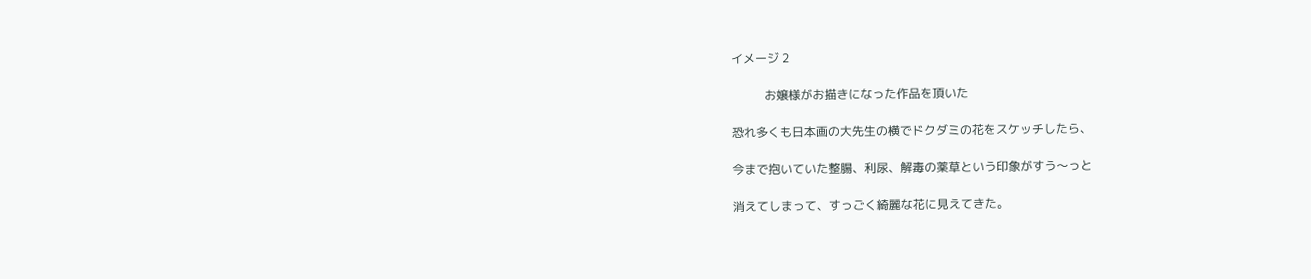イメージ 2

           お嬢様がお描きになった作品を頂いた

恐れ多くも日本画の大先生の横でドクダミの花をスケッチしたら、

今まで抱いていた整腸、利尿、解毒の薬草という印象がすう〜っと

消えてしまって、すっごく綺麗な花に見えてきた。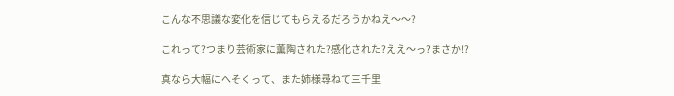こんな不思議な変化を信じてもらえるだろうかねえ〜〜?

これって?つまり芸術家に薫陶された?感化された?ええ〜っ?まさか!?

真なら大幅にへそくって、また姉様尋ねて三千里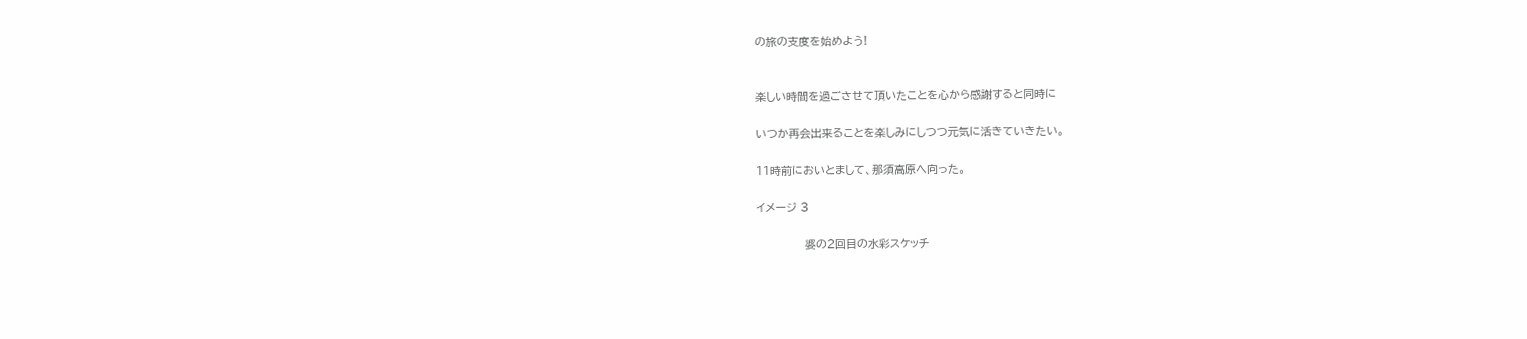の旅の支度を始めよう!


楽しい時間を過ごさせて頂いたことを心から感謝すると同時に

いつか再会出来ることを楽しみにしつつ元気に活きていきたい。

11時前においとまして、那須高原へ向った。

イメージ 3

            婆の2回目の水彩スケッチ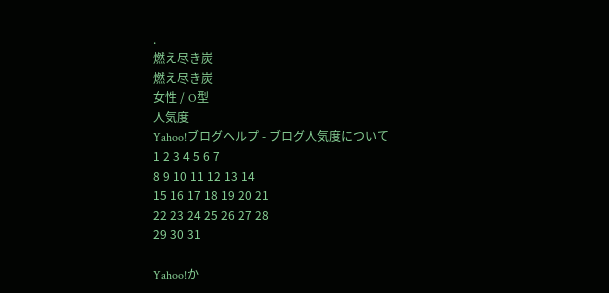.
燃え尽き炭
燃え尽き炭
女性 / O型
人気度
Yahoo!ブログヘルプ - ブログ人気度について
1 2 3 4 5 6 7
8 9 10 11 12 13 14
15 16 17 18 19 20 21
22 23 24 25 26 27 28
29 30 31

Yahoo!か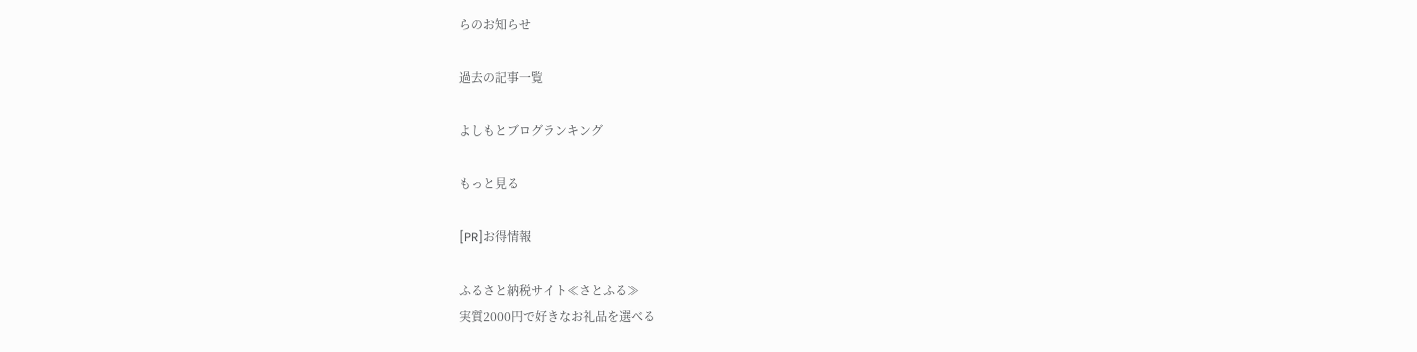らのお知らせ

過去の記事一覧

よしもとブログランキング

もっと見る

[PR]お得情報

ふるさと納税サイト≪さとふる≫
実質2000円で好きなお礼品を選べる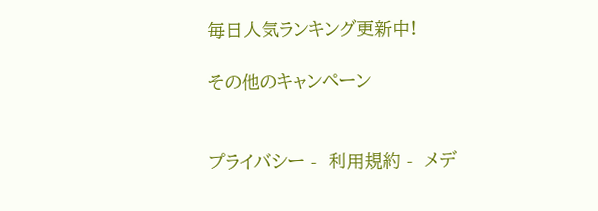毎日人気ランキング更新中!

その他のキャンペーン


プライバシー -  利用規約 -  メデ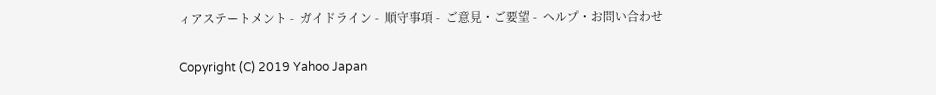ィアステートメント -  ガイドライン -  順守事項 -  ご意見・ご要望 -  ヘルプ・お問い合わせ

Copyright (C) 2019 Yahoo Japan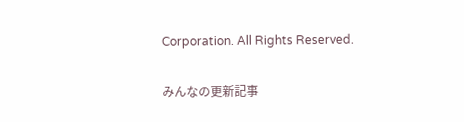Corporation. All Rights Reserved.

みんなの更新記事